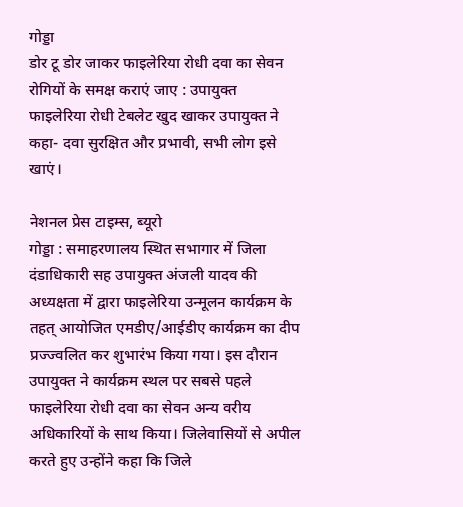गोड्डा
डोर टू डोर जाकर फाइलेरिया रोधी दवा का सेवन रोगियों के समक्ष कराएं जाए : उपायुक्त
फाइलेरिया रोधी टेबलेट खुद खाकर उपायुक्त ने कहा- दवा सुरक्षित और प्रभावी, सभी लोग इसे खाएं।

नेशनल प्रेस टाइम्स, ब्यूरो
गोड्डा : समाहरणालय स्थित सभागार में जिला दंडाधिकारी सह उपायुक्त अंजली यादव की अध्यक्षता में द्वारा फाइलेरिया उन्मूलन कार्यक्रम के तहत् आयोजित एमडीए/आईडीए कार्यक्रम का दीप प्रज्ज्वलित कर शुभारंभ किया गया। इस दौरान उपायुक्त ने कार्यक्रम स्थल पर सबसे पहले फाइलेरिया रोधी दवा का सेवन अन्य वरीय अधिकारियों के साथ किया। जिलेवासियों से अपील करते हुए उन्होंने कहा कि जिले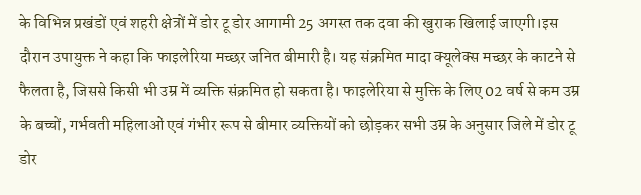के विभिन्न प्रखंडों एवं शहरी क्षेत्रों में डोर टू डोर आगामी 25 अगस्त तक दवा की खुराक खिलाई जाएगी।इस दौरान उपायुक्त ने कहा कि फाइलेरिया मच्छर जनित बीमारी है। यह संक्रमित मादा क्यूलेक्स मच्छर के काटने से फैलता है, जिससे किसी भी उम्र में व्यक्ति संक्रमित हो सकता है। फाइलेरिया से मुक्ति के लिए 02 वर्ष से कम उम्र के बच्चों, गर्भवती महिलाओं एवं गंभीर रूप से बीमार व्यक्तियों को छोड़कर सभी उम्र के अनुसार जिले में डोर टू डोर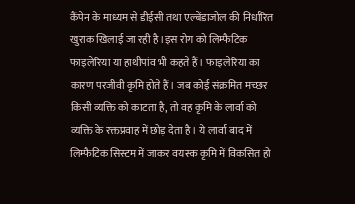कैंपेन के माध्यम से डीईसी तथा एल्बेंडाजोल की निर्धारित खुराक खिलाई जा रही है।इस रोग को लिम्फैटिक फाइलेरिया या हाथीपांव भी कहते हैं। फाइलेरिया का कारण परजीवी कृमि होते हैं। जब कोई संक्रमित मच्छर किसी व्यक्ति को काटता है, तो वह कृमि के लार्वा को व्यक्ति के रक्तप्रवाह में छोड़ देता है। ये लार्वा बाद में लिम्फैटिक सिस्टम में जाकर वयस्क कृमि में विकसित हो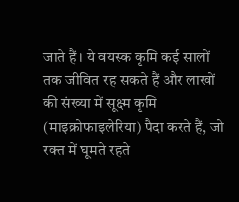जाते हैं। ये वयस्क कृमि कई सालों तक जीवित रह सकते हैं और लाखों की संख्या में सूक्ष्म कृमि (माइक्रोफाइलेरिया) पैदा करते हैं, जो रक्त में घूमते रहते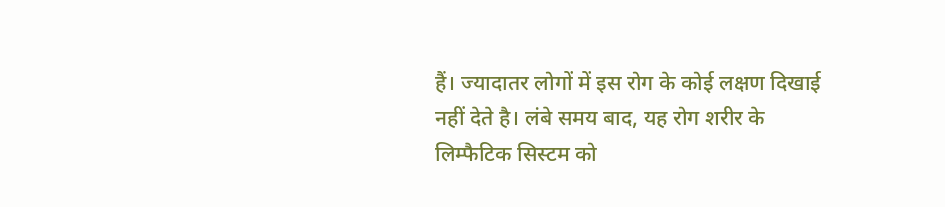हैं। ज्यादातर लोगों में इस रोग के कोई लक्षण दिखाई नहीं देते है। लंबे समय बाद, यह रोग शरीर के लिम्फैटिक सिस्टम को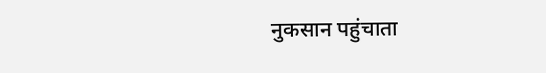नुकसान पहुंचाता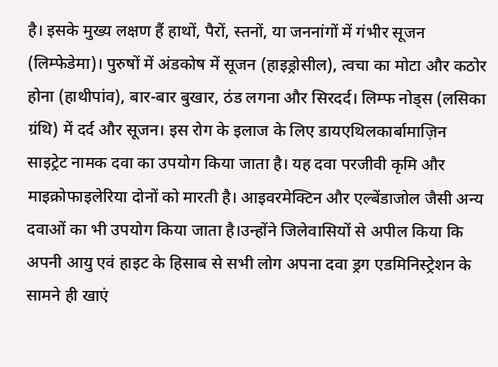है। इसके मुख्य लक्षण हैं हाथों, पैरों, स्तनों, या जननांगों में गंभीर सूजन (लिम्फेडेमा)। पुरुषों में अंडकोष में सूजन (हाइड्रोसील), त्वचा का मोटा और कठोर होना (हाथीपांव), बार-बार बुखार, ठंड लगना और सिरदर्द। लिम्फ नोड्स (लसिका ग्रंथि) में दर्द और सूजन। इस रोग के इलाज के लिए डायएथिलकार्बामाज़िन साइट्रेट नामक दवा का उपयोग किया जाता है। यह दवा परजीवी कृमि और माइक्रोफाइलेरिया दोनों को मारती है। आइवरमेक्टिन और एल्बेंडाजोल जैसी अन्य दवाओं का भी उपयोग किया जाता है।उन्होंने जिलेवासियों से अपील किया कि अपनी आयु एवं हाइट के हिसाब से सभी लोग अपना दवा ड्रग एडमिनिस्ट्रेशन के सामने ही खाएं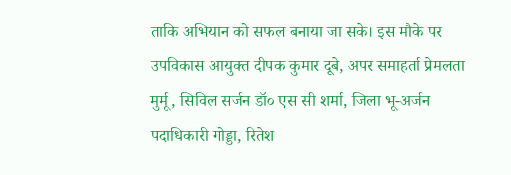ताकि अभियान को सफल बनाया जा सके। इस मौके पर उपविकास आयुक्त दीपक कुमार दूबे, अपर समाहर्ता प्रेमलता मुर्मू, सिविल सर्जन डॉ० एस सी शर्मा, जिला भू-अर्जन पदाधिकारी गोड्डा, रितेश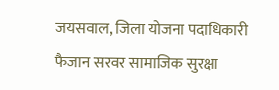जयसवाल, जिला योजना पदाधिकारी फैजान सरवर सामाजिक सुरक्षा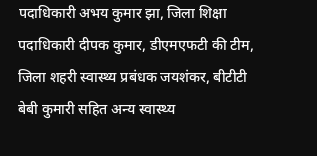पदाधिकारी अभय कुमार झा, जिला शिक्षा पदाधिकारी दीपक कुमार, डीएमएफटी की टीम, जिला शहरी स्वास्थ्य प्रबंधक जयशंकर, बीटीटी बेबी कुमारी सहित अन्य स्वास्थ्य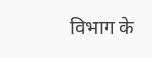विभाग के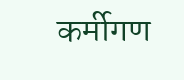कर्मीगण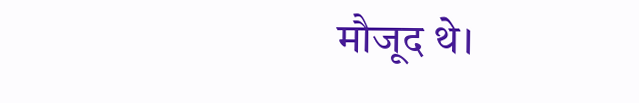मौजूद थे।